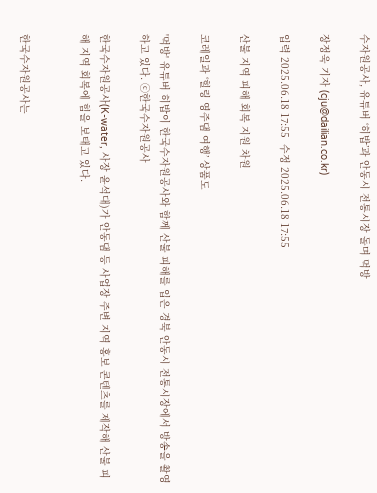수자원공사, 유튜버 ‘히밥’과 안동시 전통시장 돌며 먹방

장정욱 기자 (cju@dailian.co.kr)

입력 2025.06.18 17:55  수정 2025.06.18 17:55

산불 지역 피해 회복 지원 차원

코레일과 ‘힐링 영주댐 여행’ 상품도

'먹방' 유튜버 히밥이 한국수자원공사와 함께 산불 피해를 입은 경북 안동시 전통시장에서 방송을 촬영하고 있다. ⓒ한국수자원공사

한국수자원공사(K-water, 사장 윤석대)가 안동댐 등 사업장 주변 지역 홍보 콘텐츠를 제작해 산불 피해 지역 회복에 힘을 보태고 있다.


한국수자원공사는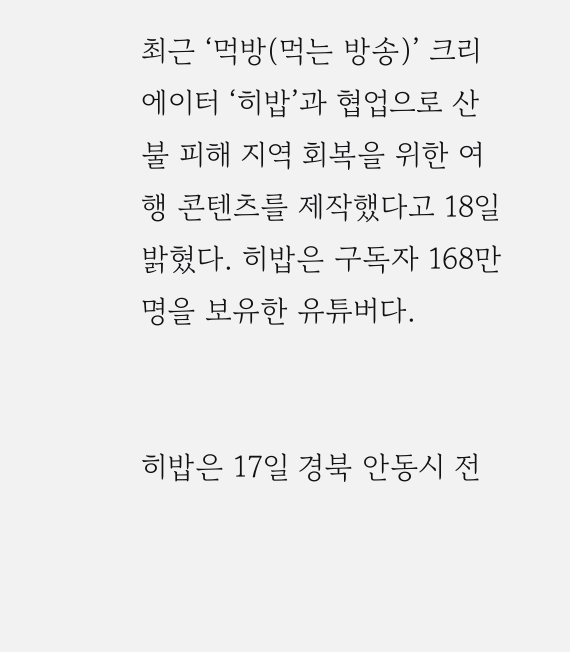최근 ‘먹방(먹는 방송)’ 크리에이터 ‘히밥’과 협업으로 산불 피해 지역 회복을 위한 여행 콘텐츠를 제작했다고 18일 밝혔다. 히밥은 구독자 168만 명을 보유한 유튜버다.


히밥은 17일 경북 안동시 전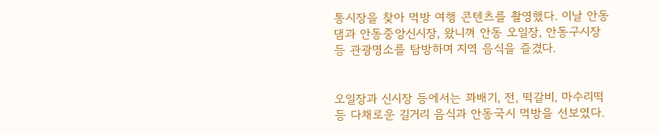통시장을 찾아 먹방 여행 콘텐츠를 촬영했다. 이날 안동댐과 안동중앙신시장, 왔니껴 안동 오일장, 안동구시장 등 관광명소를 탐방하며 지역 음식을 즐겼다.


오일장과 신시장 등에서는 꽈배기, 전, 떡갈비, 마수리떡 등 다채로운 길거리 음식과 안동국시 먹방을 선보였다.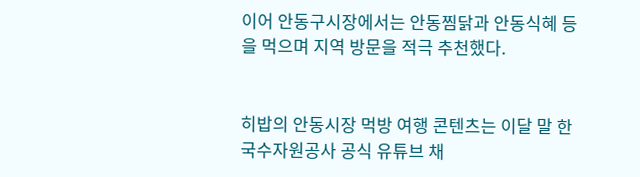이어 안동구시장에서는 안동찜닭과 안동식혜 등을 먹으며 지역 방문을 적극 추천했다.


히밥의 안동시장 먹방 여행 콘텐츠는 이달 말 한국수자원공사 공식 유튜브 채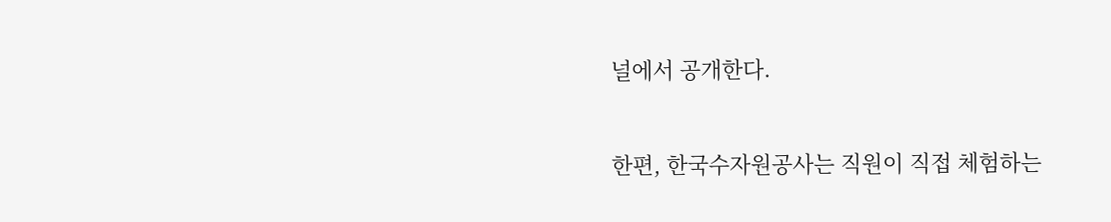널에서 공개한다.


한편, 한국수자원공사는 직원이 직접 체험하는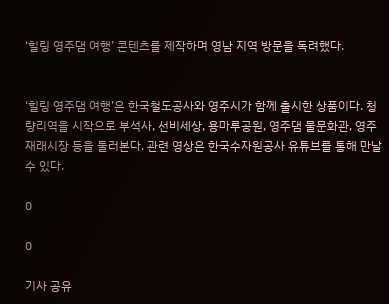‘힐링 영주댐 여행’ 콘텐츠를 제작하며 영남 지역 방문을 독려했다.


‘힐링 영주댐 여행’은 한국철도공사와 영주시가 함께 출시한 상품이다. 청량리역을 시작으로 부석사, 선비세상, 용마루공원, 영주댐 물문화관, 영주 재래시장 등을 둘러본다. 관련 영상은 한국수자원공사 유튜브를 통해 만날 수 있다.

0

0

기사 공유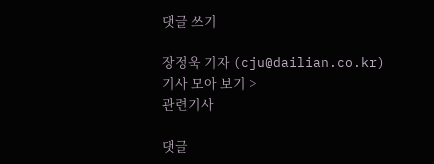댓글 쓰기

장정욱 기자 (cju@dailian.co.kr)
기사 모아 보기 >
관련기사

댓글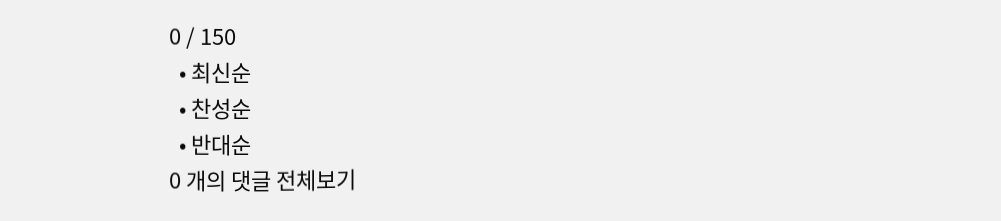0 / 150
  • 최신순
  • 찬성순
  • 반대순
0 개의 댓글 전체보기